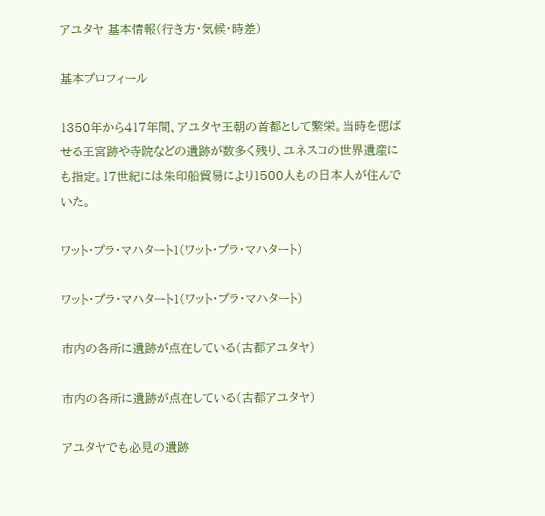アユタヤ 基本情報(行き方・気候・時差)

基本プロフィール

1350年から417年間、アユタヤ王朝の首都として繁栄。当時を偲ばせる王宮跡や寺院などの遺跡が数多く残り、ユネスコの世界遺産にも指定。17世紀には朱印船貿易により1500人もの日本人が住んでいた。

ワット・プラ・マハタート1(ワット・プラ・マハタート)

ワット・プラ・マハタート1(ワット・プラ・マハタート)

市内の各所に遺跡が点在している(古都アユタヤ)

市内の各所に遺跡が点在している(古都アユタヤ)

アユタヤでも必見の遺跡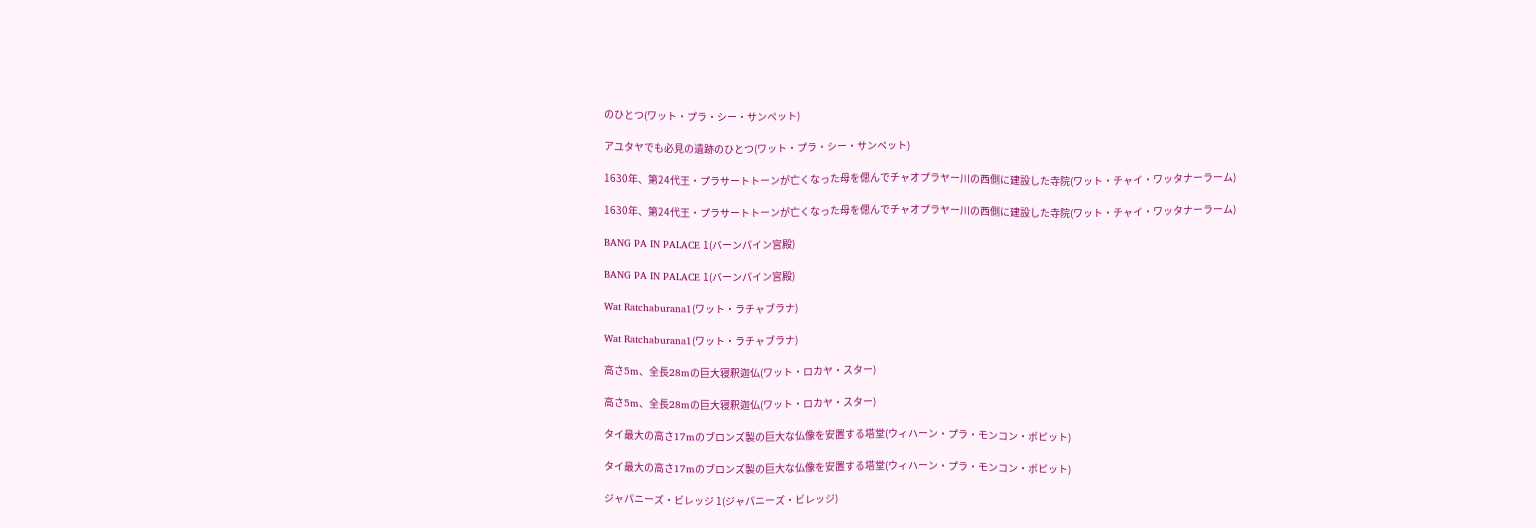のひとつ(ワット・プラ・シー・サンペット)

アユタヤでも必見の遺跡のひとつ(ワット・プラ・シー・サンペット)

1630年、第24代王・プラサートトーンが亡くなった母を偲んでチャオプラヤー川の西側に建設した寺院(ワット・チャイ・ワッタナーラーム)

1630年、第24代王・プラサートトーンが亡くなった母を偲んでチャオプラヤー川の西側に建設した寺院(ワット・チャイ・ワッタナーラーム)

BANG PA IN PALACE 1(バーンパイン宮殿)

BANG PA IN PALACE 1(バーンパイン宮殿)

Wat Ratchaburana1(ワット・ラチャブラナ)

Wat Ratchaburana1(ワット・ラチャブラナ)

高さ5m、全長28mの巨大寝釈迦仏(ワット・ロカヤ・スター)

高さ5m、全長28mの巨大寝釈迦仏(ワット・ロカヤ・スター)

タイ最大の高さ17mのブロンズ製の巨大な仏像を安置する塔堂(ウィハーン・プラ・モンコン・ボピット)

タイ最大の高さ17mのブロンズ製の巨大な仏像を安置する塔堂(ウィハーン・プラ・モンコン・ボピット)

ジャパニーズ・ビレッジ 1(ジャパニーズ・ビレッジ)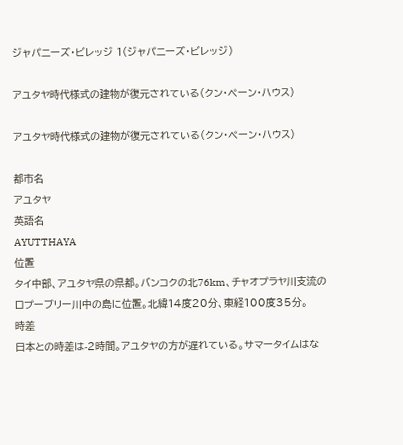ジャパニーズ・ビレッジ 1(ジャパニーズ・ビレッジ)

アユタヤ時代様式の建物が復元されている(クン・ペーン・ハウス)

アユタヤ時代様式の建物が復元されている(クン・ペーン・ハウス)

都市名
アユタヤ
英語名
AYUTTHAYA
位置
タイ中部、アユタヤ県の県都。バンコクの北76km、チャオプラヤ川支流のロプーブリー川中の島に位置。北緯14度20分、東経100度35分。
時差
日本との時差は-2時間。アユタヤの方が遅れている。サマータイムはな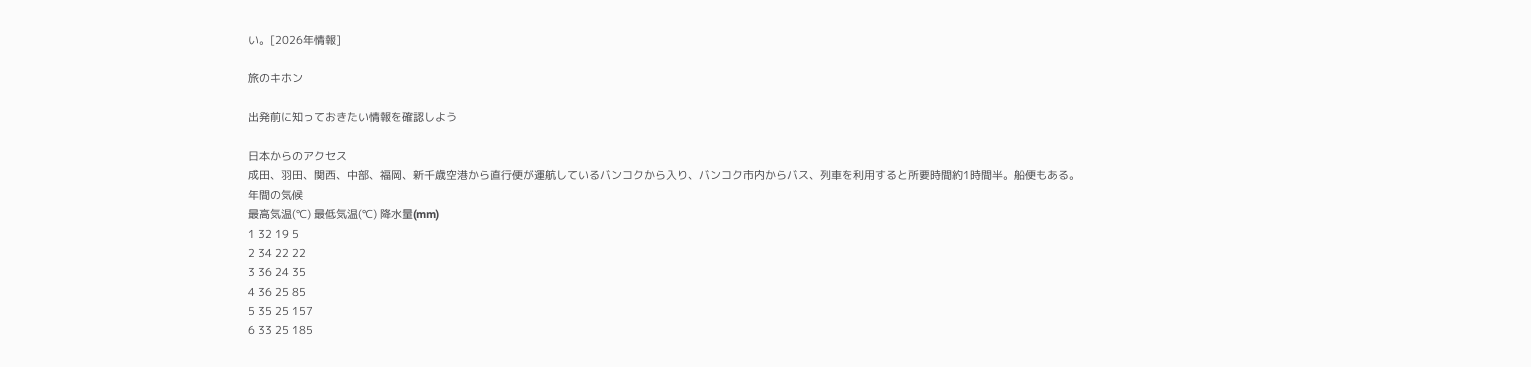い。[2026年情報]

旅のキホン

出発前に知っておきたい情報を確認しよう

日本からのアクセス
成田、羽田、関西、中部、福岡、新千歳空港から直行便が運航しているバンコクから入り、バンコク市内からバス、列車を利用すると所要時間約1時間半。船便もある。
年間の気候
最高気温(℃) 最低気温(℃) 降水量(mm)
1 32 19 5
2 34 22 22
3 36 24 35
4 36 25 85
5 35 25 157
6 33 25 185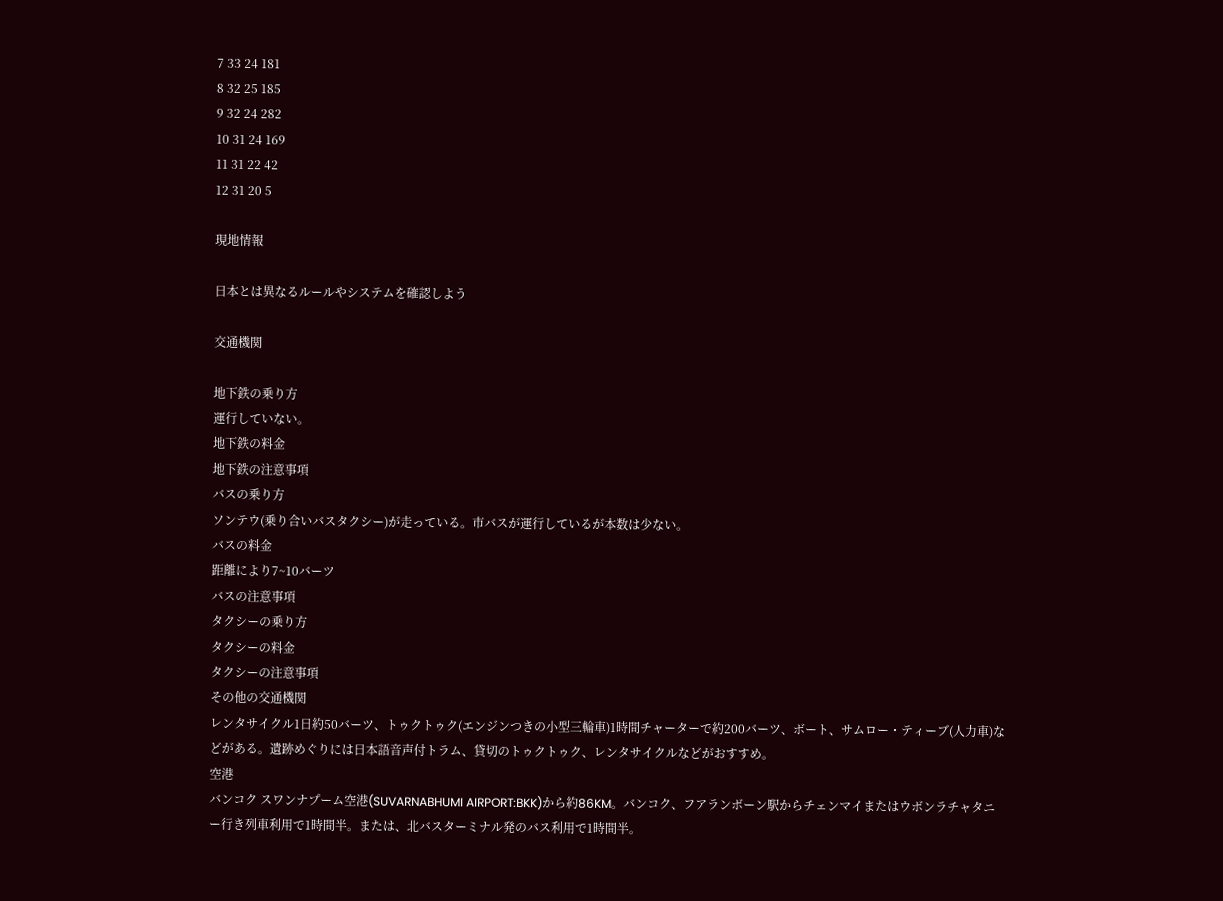7 33 24 181
8 32 25 185
9 32 24 282
10 31 24 169
11 31 22 42
12 31 20 5

現地情報

日本とは異なるルールやシステムを確認しよう

交通機関

地下鉄の乗り方
運行していない。
地下鉄の料金
地下鉄の注意事項
バスの乗り方
ソンテウ(乗り合いバスタクシー)が走っている。市バスが運行しているが本数は少ない。
バスの料金
距離により7~10バーツ
バスの注意事項
タクシーの乗り方
タクシーの料金
タクシーの注意事項
その他の交通機関
レンタサイクル1日約50バーツ、トゥクトゥク(エンジンつきの小型三輪車)1時間チャーターで約200バーツ、ボート、サムロー・ティーブ(人力車)などがある。遺跡めぐりには日本語音声付トラム、貸切のトゥクトゥク、レンタサイクルなどがおすすめ。
空港
バンコク スワンナプーム空港(SUVARNABHUMI AIRPORT:BKK)から約86KM。バンコク、フアランボーン駅からチェンマイまたはウボンラチャタニー行き列車利用で1時間半。または、北バスターミナル発のバス利用で1時間半。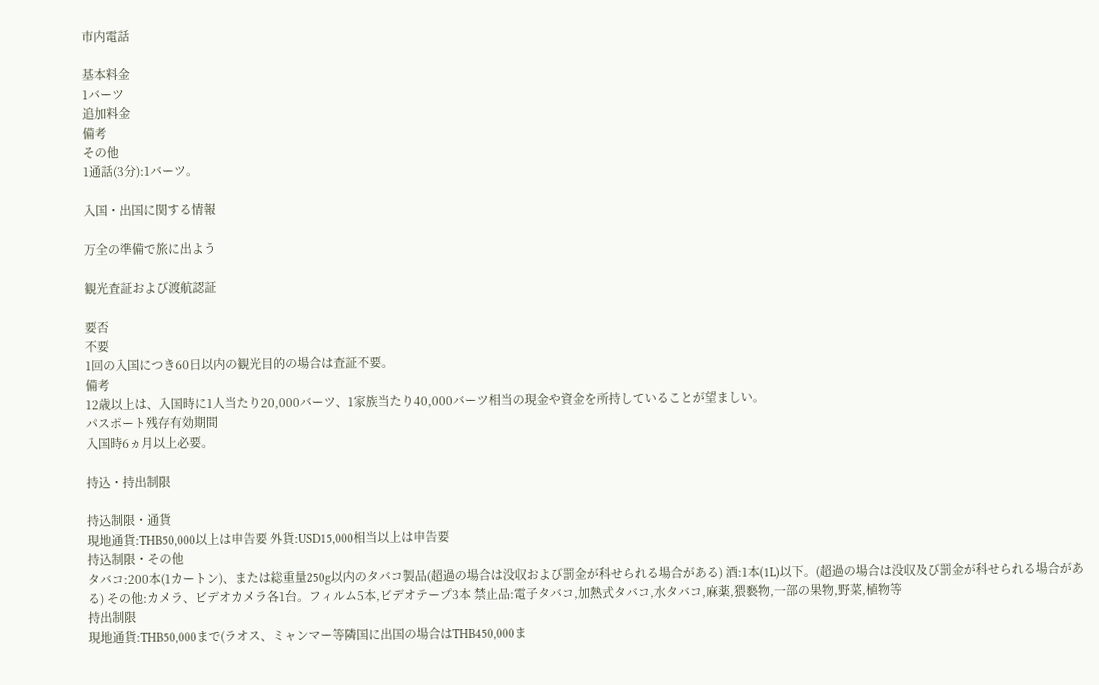市内電話

基本料金
1バーツ
追加料金
備考
その他
1通話(3分):1バーツ。

入国・出国に関する情報

万全の準備で旅に出よう

観光査証および渡航認証

要否
不要
1回の入国につき60日以内の観光目的の場合は査証不要。
備考
12歳以上は、入国時に1人当たり20,000バーツ、1家族当たり40,000バーツ相当の現金や資金を所持していることが望ましい。
パスポート残存有効期間
入国時6ヵ月以上必要。

持込・持出制限

持込制限・通貨
現地通貨:THB50,000以上は申告要 外貨:USD15,000相当以上は申告要
持込制限・その他
タバコ:200本(1カートン)、または総重量250g以内のタバコ製品(超過の場合は没収および罰金が科せられる場合がある) 酒:1本(1L)以下。(超過の場合は没収及び罰金が科せられる場合がある) その他:カメラ、ビデオカメラ各1台。フィルム5本,ビデオテープ3本 禁止品:電子タバコ,加熱式タバコ,水タバコ,麻薬,猥褻物,一部の果物,野菜,植物等
持出制限
現地通貨:THB50,000まで(ラオス、ミャンマー等隣国に出国の場合はTHB450,000ま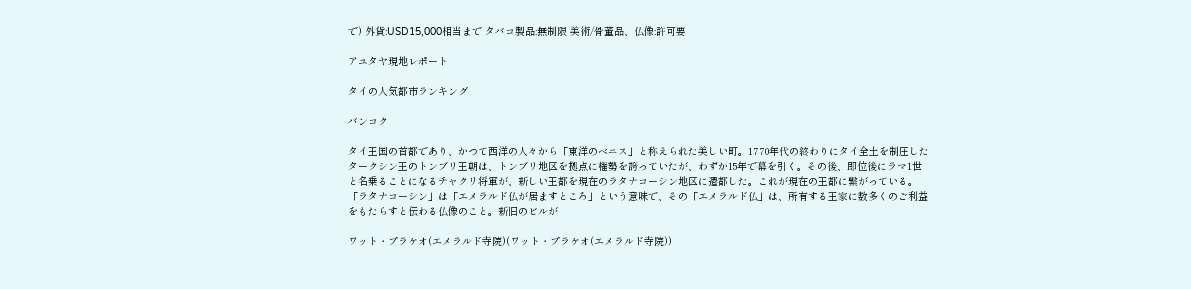で) 外貨:USD15,000相当まで タバコ製品:無制限 美術/骨董品、仏像:許可要

アユタヤ現地レポート

タイの人気都市ランキング

バンコク

タイ王国の首都であり、かつて西洋の人々から「東洋のベニス」と称えられた美しい町。1770年代の終わりにタイ全土を制圧したタークシン王のトンブリ王朝は、トンブリ地区を拠点に権勢を誇っていたが、わずか15年で幕を引く。その後、即位後にラマ1世と名乗ることになるチャクリ将軍が、新しい王都を現在のラタナコーシン地区に遷都した。これが現在の王都に繋がっている。「ラタナコーシン」は「エメラルド仏が居ますところ」という意味で、その「エメラルド仏」は、所有する王家に数多くのご利益をもたらすと伝わる仏像のこと。新旧のビルが

ワット・プラケオ(エメラルド寺院)(ワット・プラケオ(エメラルド寺院))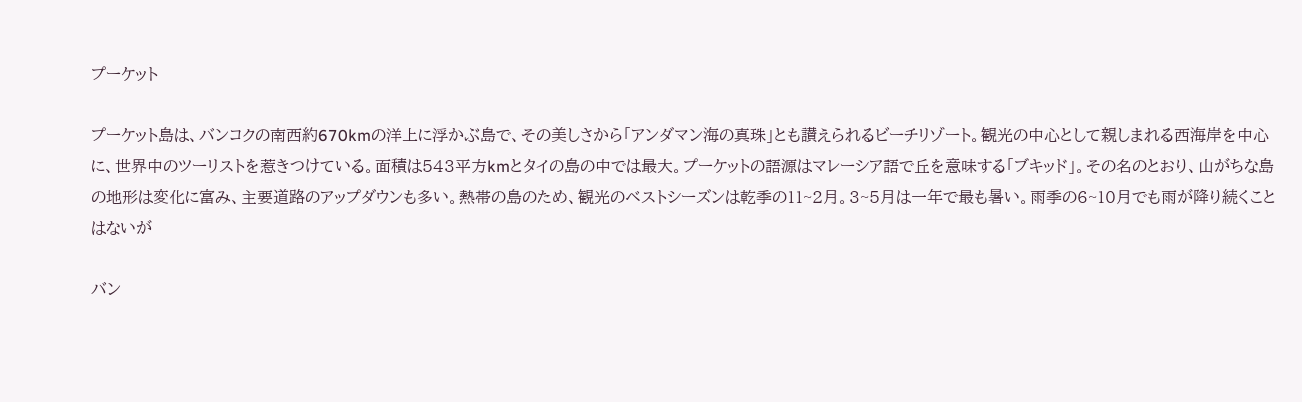プーケット

プーケット島は、バンコクの南西約670kmの洋上に浮かぶ島で、その美しさから「アンダマン海の真珠」とも讃えられるビーチリゾート。観光の中心として親しまれる西海岸を中心に、世界中のツーリストを惹きつけている。面積は543平方kmとタイの島の中では最大。プーケットの語源はマレーシア語で丘を意味する「ブキッド」。その名のとおり、山がちな島の地形は変化に富み、主要道路のアップダウンも多い。熱帯の島のため、観光のベストシーズンは乾季の11~2月。3~5月は一年で最も暑い。雨季の6~10月でも雨が降り続くことはないが

バン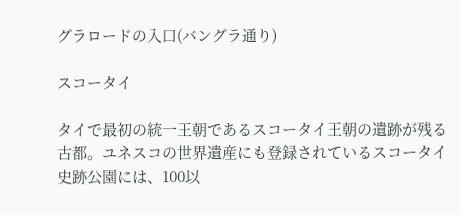グラロードの入口(バングラ通り)

スコータイ

タイで最初の統一王朝であるスコータイ王朝の遺跡が残る古都。ユネスコの世界遺産にも登録されているスコータイ史跡公園には、100以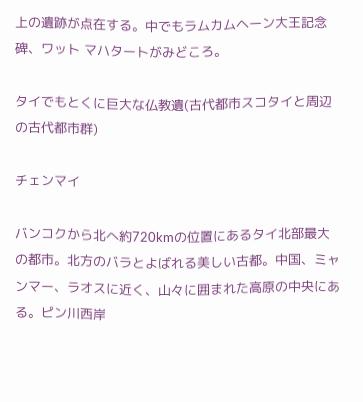上の遺跡が点在する。中でもラムカムヘーン大王記念碑、ワット マハタートがみどころ。

タイでもとくに巨大な仏教遺(古代都市スコタイと周辺の古代都市群)

チェンマイ

バンコクから北へ約720kmの位置にあるタイ北部最大の都市。北方のバラとよばれる美しい古都。中国、ミャンマー、ラオスに近く、山々に囲まれた高原の中央にある。ピン川西岸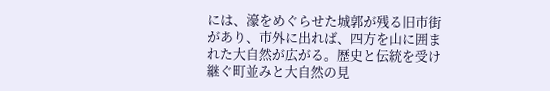には、濠をめぐらせた城郭が残る旧市街があり、市外に出れば、四方を山に囲まれた大自然が広がる。歴史と伝統を受け継ぐ町並みと大自然の見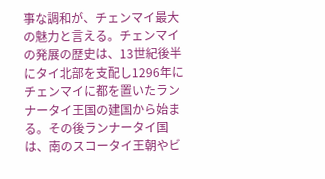事な調和が、チェンマイ最大の魅力と言える。チェンマイの発展の歴史は、13世紀後半にタイ北部を支配し1296年にチェンマイに都を置いたランナータイ王国の建国から始まる。その後ランナータイ国は、南のスコータイ王朝やビ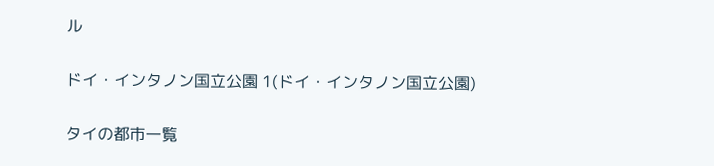ル

ドイ・インタノン国立公園 1(ドイ・インタノン国立公園)

タイの都市一覧